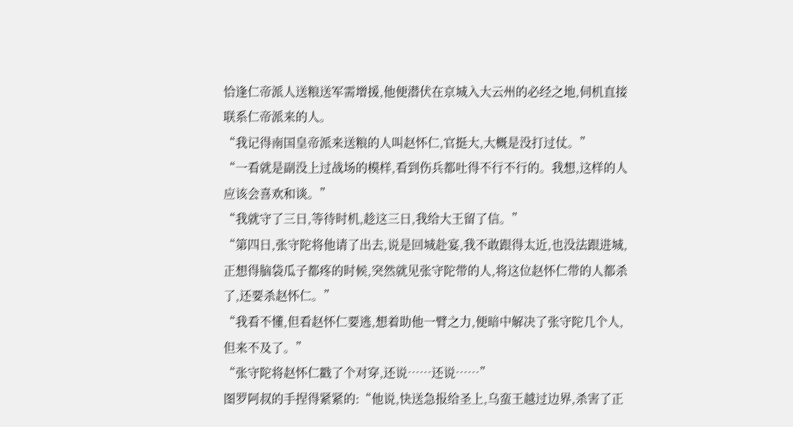恰逢仁帝派人送粮送军需增援,他便潜伏在京城入大云州的必经之地,伺机直接联系仁帝派来的人。
“我记得南国皇帝派来送粮的人叫赵怀仁,官挺大,大概是没打过仗。”
“一看就是副没上过战场的模样,看到伤兵都吐得不行不行的。我想,这样的人应该会喜欢和谈。”
“我就守了三日,等待时机,趁这三日,我给大王留了信。”
“第四日,张守陀将他请了出去,说是回城赴宴,我不敢跟得太近,也没法跟进城,正想得脑袋瓜子都疼的时候,突然就见张守陀带的人,将这位赵怀仁带的人都杀了,还要杀赵怀仁。”
“我看不懂,但看赵怀仁要逃,想着助他一臂之力,便暗中解决了张守陀几个人,但来不及了。”
“张守陀将赵怀仁戳了个对穿,还说……还说……”
图罗阿叔的手捏得紧紧的:“他说,快送急报给圣上,乌蛮王越过边界,杀害了正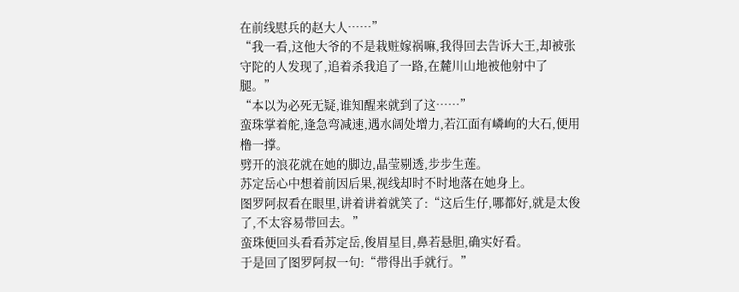在前线慰兵的赵大人……”
“我一看,这他大爷的不是栽赃嫁祸嘛,我得回去告诉大王,却被张守陀的人发现了,追着杀我追了一路,在麓川山地被他射中了腿。”
“本以为必死无疑,谁知醒来就到了这……”
蛮珠掌着舵,逢急弯减速,遇水阔处增力,若江面有嶙峋的大石,便用橹一撑。
劈开的浪花就在她的脚边,晶莹剔透,步步生莲。
苏定岳心中想着前因后果,视线却时不时地落在她身上。
图罗阿叔看在眼里,讲着讲着就笑了:“这后生仔,哪都好,就是太俊了,不太容易带回去。”
蛮珠便回头看看苏定岳,俊眉星目,鼻若悬胆,确实好看。
于是回了图罗阿叔一句:“带得出手就行。”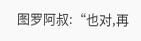图罗阿叔:“也对,再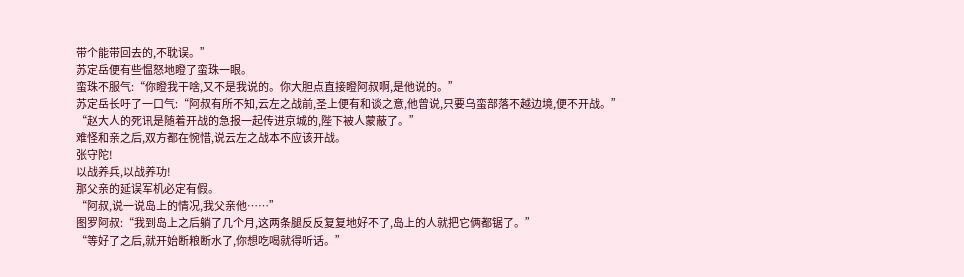带个能带回去的,不耽误。”
苏定岳便有些愠怒地瞪了蛮珠一眼。
蛮珠不服气:“你瞪我干啥,又不是我说的。你大胆点直接瞪阿叔啊,是他说的。”
苏定岳长吁了一口气:“阿叔有所不知,云左之战前,圣上便有和谈之意,他曾说,只要乌蛮部落不越边境,便不开战。”
“赵大人的死讯是随着开战的急报一起传进京城的,陛下被人蒙蔽了。”
难怪和亲之后,双方都在惋惜,说云左之战本不应该开战。
张守陀!
以战养兵,以战养功!
那父亲的延误军机必定有假。
“阿叔,说一说岛上的情况,我父亲他……”
图罗阿叔:“我到岛上之后躺了几个月,这两条腿反反复复地好不了,岛上的人就把它俩都锯了。”
“等好了之后,就开始断粮断水了,你想吃喝就得听话。”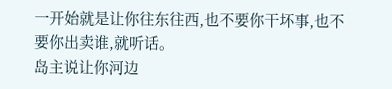一开始就是让你往东往西,也不要你干坏事,也不要你出卖谁,就听话。
岛主说让你河边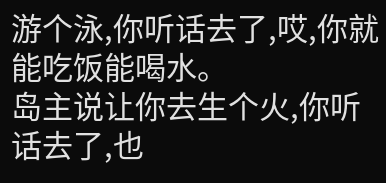游个泳,你听话去了,哎,你就能吃饭能喝水。
岛主说让你去生个火,你听话去了,也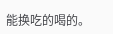能换吃的喝的。